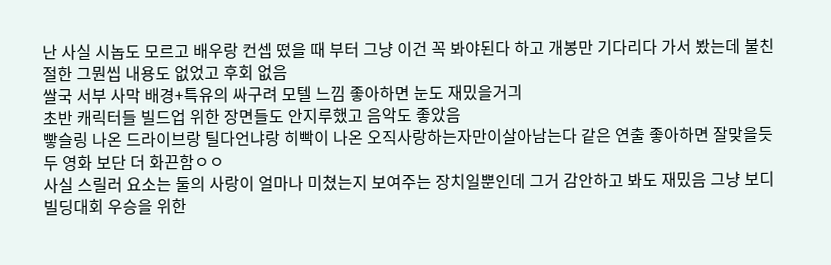난 사실 시놉도 모르고 배우랑 컨셉 떴을 때 부터 그냥 이건 꼭 봐야된다 하고 개봉만 기다리다 가서 봤는데 불친절한 그뭔씹 내용도 없었고 후회 없음
쌀국 서부 사막 배경+특유의 싸구려 모텔 느낌 좋아하면 눈도 재밌을거긔
초반 캐릭터들 빌드업 위한 장면들도 안지루했고 음악도 좋았음
빻슬링 나온 드라이브랑 틸다언냐랑 히빡이 나온 오직사랑하는자만이살아남는다 같은 연출 좋아하면 잘맞을듯 두 영화 보단 더 화끈함ㅇㅇ
사실 스릴러 요소는 둘의 사랑이 얼마나 미쳤는지 보여주는 장치일뿐인데 그거 감안하고 봐도 재밌음 그냥 보디빌딩대회 우승을 위한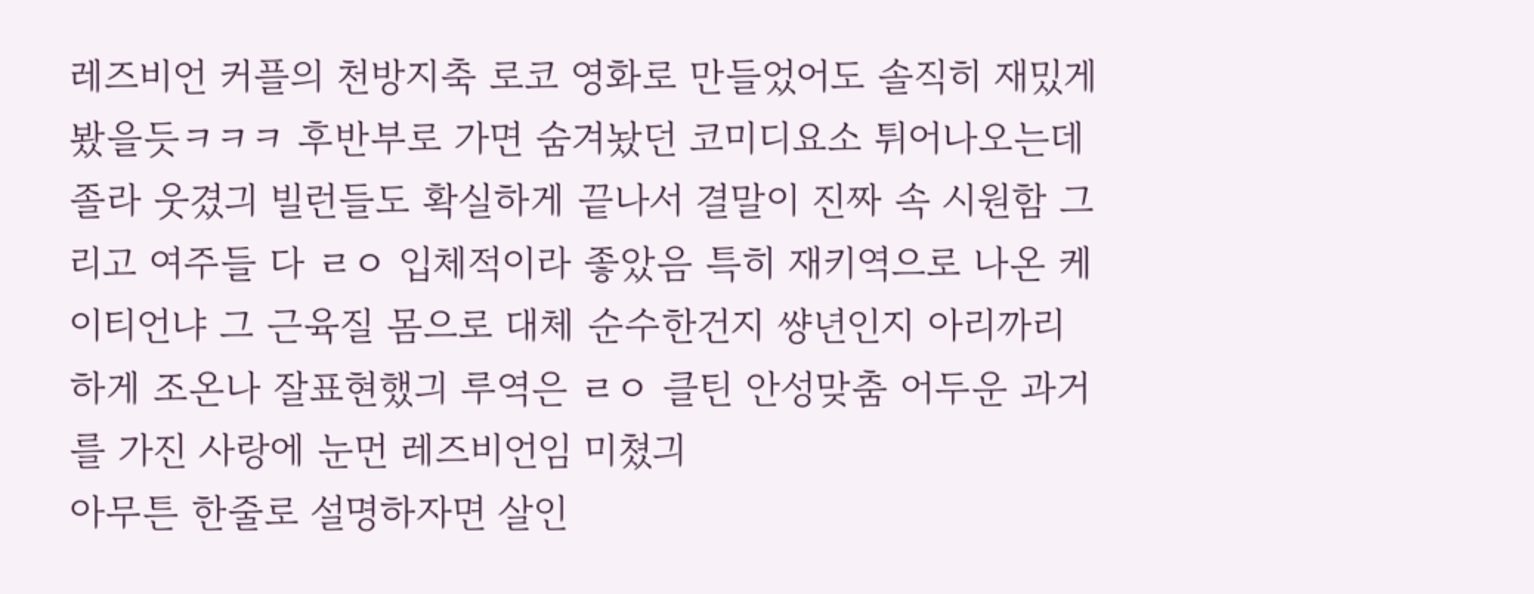레즈비언 커플의 천방지축 로코 영화로 만들었어도 솔직히 재밌게 봤을듯ㅋㅋㅋ 후반부로 가면 숨겨놨던 코미디요소 튀어나오는데 졸라 웃겼긔 빌런들도 확실하게 끝나서 결말이 진짜 속 시원함 그리고 여주들 다 ㄹㅇ 입체적이라 좋았음 특히 재키역으로 나온 케이티언냐 그 근육질 몸으로 대체 순수한건지 썅년인지 아리까리하게 조온나 잘표현했긔 루역은 ㄹㅇ 클틴 안성맞춤 어두운 과거를 가진 사랑에 눈먼 레즈비언임 미쳤긔
아무튼 한줄로 설명하자면 살인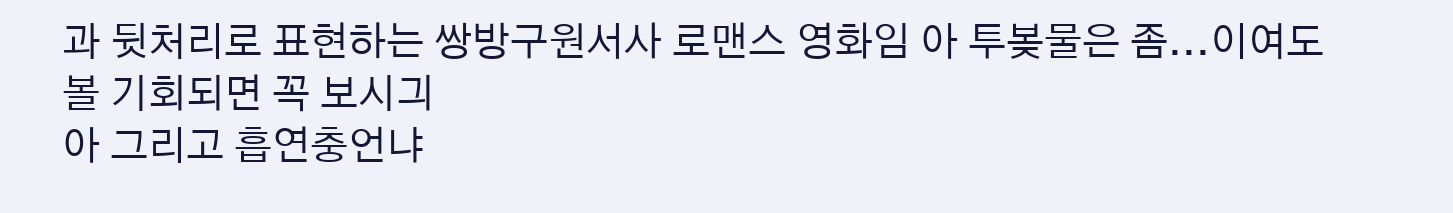과 뒷처리로 표현하는 쌍방구원서사 로맨스 영화임 아 투봊물은 좀...이여도 볼 기회되면 꼭 보시긔
아 그리고 흡연충언냐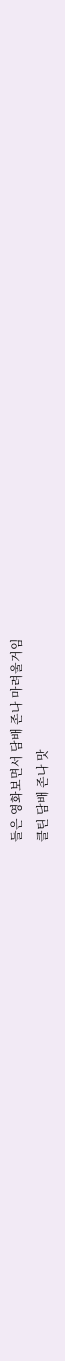들은 영화보면서 담배 존나 마려울거임
클틴 담배 존나 맛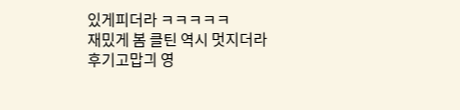있게피더라 ㅋㅋㅋㅋㅋ
재밌게 봄 클틴 역시 멋지더라
후기고맙긔 영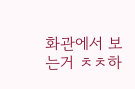화관에서 보는거 ㅊㅊ하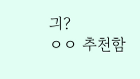긔?
ㅇㅇ 추천함